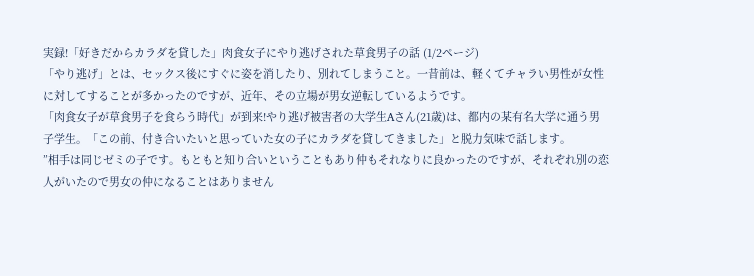実録!「好きだからカラダを貸した」肉食女子にやり逃げされた草食男子の話 (1/2ページ)
「やり逃げ」とは、セックス後にすぐに姿を消したり、別れてしまうこと。一昔前は、軽くてチャラい男性が女性に対してすることが多かったのですが、近年、その立場が男女逆転しているようです。
「肉食女子が草食男子を食らう時代」が到来!やり逃げ被害者の大学生Aさん(21歳)は、都内の某有名大学に通う男子学生。「この前、付き合いたいと思っていた女の子にカラダを貸してきました」と脱力気味で話します。
”相手は同じゼミの子です。もともと知り合いということもあり仲もそれなりに良かったのですが、それぞれ別の恋人がいたので男女の仲になることはありません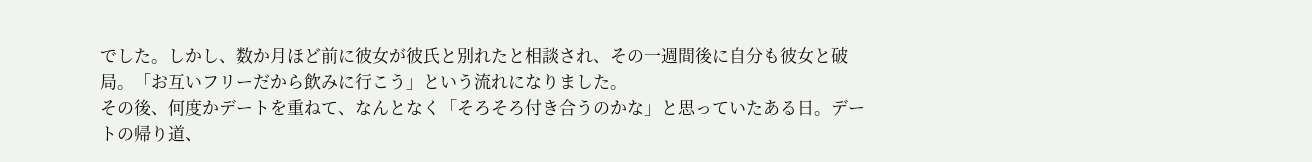でした。しかし、数か月ほど前に彼女が彼氏と別れたと相談され、その一週間後に自分も彼女と破局。「お互いフリーだから飲みに行こう」という流れになりました。
その後、何度かデートを重ねて、なんとなく「そろそろ付き合うのかな」と思っていたある日。デートの帰り道、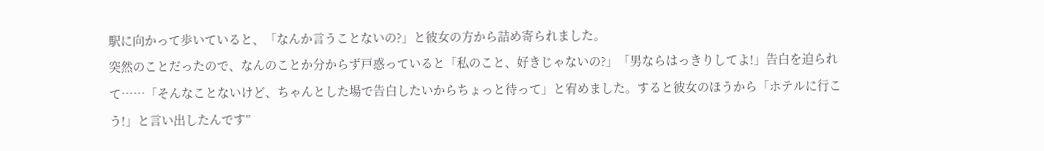駅に向かって歩いていると、「なんか言うことないの?」と彼女の方から詰め寄られました。
突然のことだったので、なんのことか分からず戸惑っていると「私のこと、好きじゃないの?」「男ならはっきりしてよ!」告白を迫られて……「そんなことないけど、ちゃんとした場で告白したいからちょっと待って」と宥めました。すると彼女のほうから「ホテルに行こう!」と言い出したんです”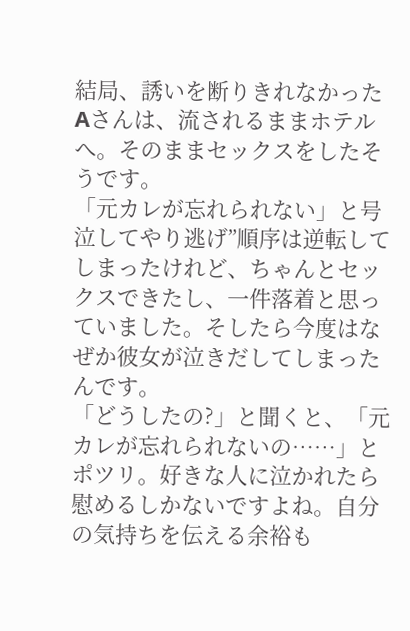結局、誘いを断りきれなかったAさんは、流されるままホテルへ。そのままセックスをしたそうです。
「元カレが忘れられない」と号泣してやり逃げ”順序は逆転してしまったけれど、ちゃんとセックスできたし、一件落着と思っていました。そしたら今度はなぜか彼女が泣きだしてしまったんです。
「どうしたの?」と聞くと、「元カレが忘れられないの……」とポツリ。好きな人に泣かれたら慰めるしかないですよね。自分の気持ちを伝える余裕も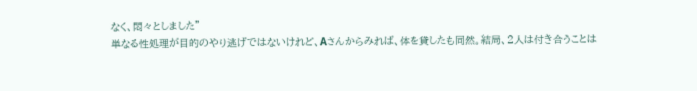なく、悶々としました”
単なる性処理が目的のやり逃げではないけれど、Aさんからみれば、体を貸したも同然。結局、2人は付き合うことは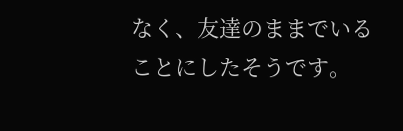なく、友達のままでいることにしたそうです。